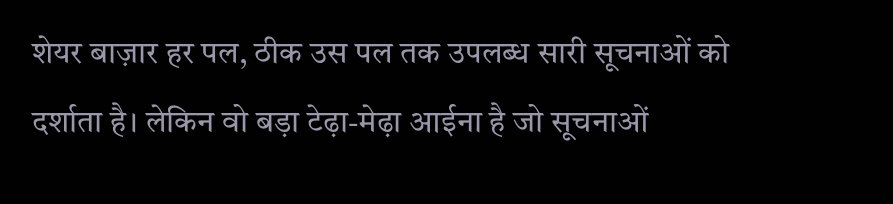शेयर बाज़ार हर पल, ठीक उस पल तक उपलब्ध सारी सूचनाओं को दर्शाता है। लेकिन वो बड़ा टेढ़ा-मेढ़ा आईना है जो सूचनाओं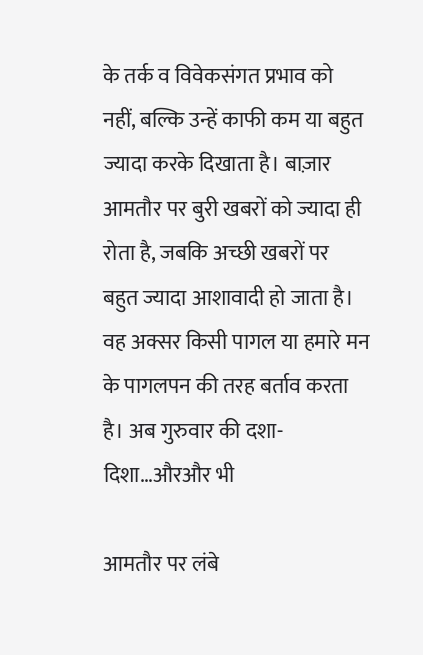के तर्क व विवेकसंगत प्रभाव को नहीं, बल्कि उन्हें काफी कम या बहुत ज्यादा करके दिखाता है। बाज़ार आमतौर पर बुरी खबरों को ज्यादा ही रोता है, जबकि अच्छी खबरों पर बहुत ज्यादा आशावादी हो जाता है। वह अक्सर किसी पागल या हमारे मन के पागलपन की तरह बर्ताव करता है। अब गुरुवार की दशा-दिशा…औरऔर भी

आमतौर पर लंबे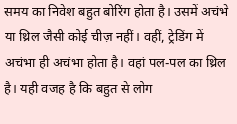समय का निवेश बहुत बोरिंग होता है। उसमें अचंभे या थ्रिल जैसी कोई चीज़ नहीं। वहीं, ट्रेडिंग में अचंभा ही अचंभा होता है। वहां पल-पल का थ्रिल है। यही वजह है कि बहुत से लोग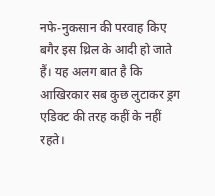नफे-नुकसान की परवाह किए बगैर इस थ्रिल के आदी हो जाते हैं। यह अलग बात है कि आखिरकार सब कुछ लुटाकर ड्रग एडिक्ट की तरह कहीं के नहीं रहते।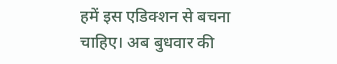हमें इस एडिक्शन से बचना चाहिए। अब बुधवार की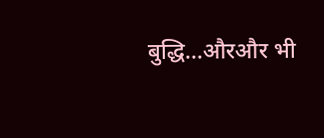बुद्धि…औरऔर भी